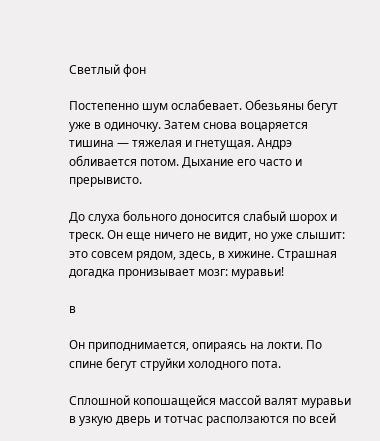Светлый фон

Постепенно шум ослабевает. Обезьяны бегут уже в одиночку. Затем снова воцаряется тишина — тяжелая и гнетущая. Андрэ обливается потом. Дыхание его часто и прерывисто.

До слуха больного доносится слабый шорох и треск. Он еще ничего не видит, но уже слышит: это совсем рядом, здесь, в хижине. Страшная догадка пронизывает мозг: муравьи!

в

Он приподнимается, опираясь на локти. По спине бегут струйки холодного пота.

Сплошной копошащейся массой валят муравьи в узкую дверь и тотчас расползаются по всей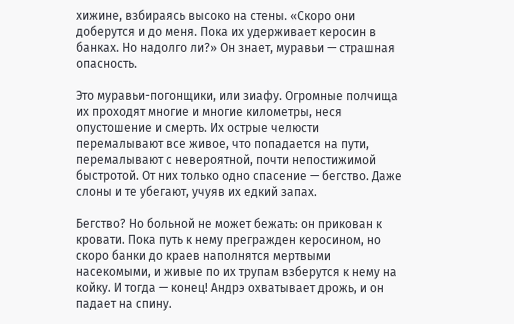хижине, взбираясь высоко на стены. «Скоро они доберутся и до меня. Пока их удерживает керосин в банках. Но надолго ли?» Он знает, муравьи — страшная опасность.

Это муравьи-погонщики, или зиафу. Огромные полчища их проходят многие и многие километры, неся опустошение и смерть. Их острые челюсти перемалывают все живое, что попадается на пути, перемалывают с невероятной, почти непостижимой быстротой. От них только одно спасение — бегство. Даже слоны и те убегают, учуяв их едкий запах.

Бегство? Но больной не может бежать: он прикован к кровати. Пока путь к нему прегражден керосином, но скоро банки до краев наполнятся мертвыми насекомыми, и живые по их трупам взберутся к нему на койку. И тогда — конец! Андрэ охватывает дрожь, и он падает на спину.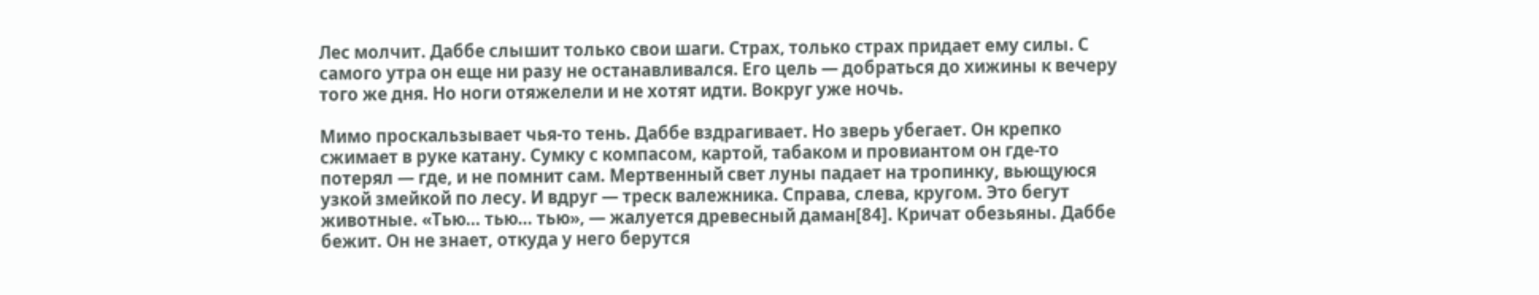Лес молчит. Даббе слышит только свои шаги. Страх, только страх придает ему силы. С самого утра он еще ни разу не останавливался. Его цель — добраться до хижины к вечеру того же дня. Но ноги отяжелели и не хотят идти. Вокруг уже ночь.

Мимо проскальзывает чья-то тень. Даббе вздрагивает. Но зверь убегает. Он крепко сжимает в руке катану. Сумку с компасом, картой, табаком и провиантом он где-то потерял — где, и не помнит сам. Мертвенный свет луны падает на тропинку, вьющуюся узкой змейкой по лесу. И вдруг — треск валежника. Справа, слева, кругом. Это бегут животные. «Тью… тью… тью», — жалуется древесный даман[84]. Кричат обезьяны. Даббе бежит. Он не знает, откуда у него берутся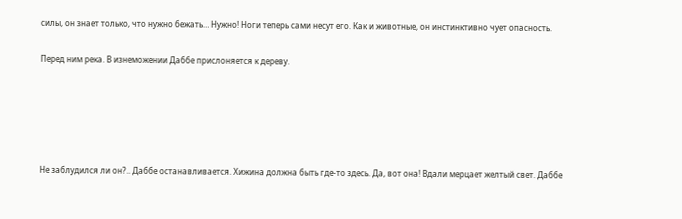силы, он знает только, что нужно бежать… Нужно! Ноги теперь сами несут его. Как и животные, он инстинктивно чует опасность.

Перед ним река. В изнеможении Даббе прислоняется к дереву.





Не заблудился ли он?.. Даббе останавливается. Хижина должна быть где-то здесь. Да, вот она! Вдали мерцает желтый свет. Даббе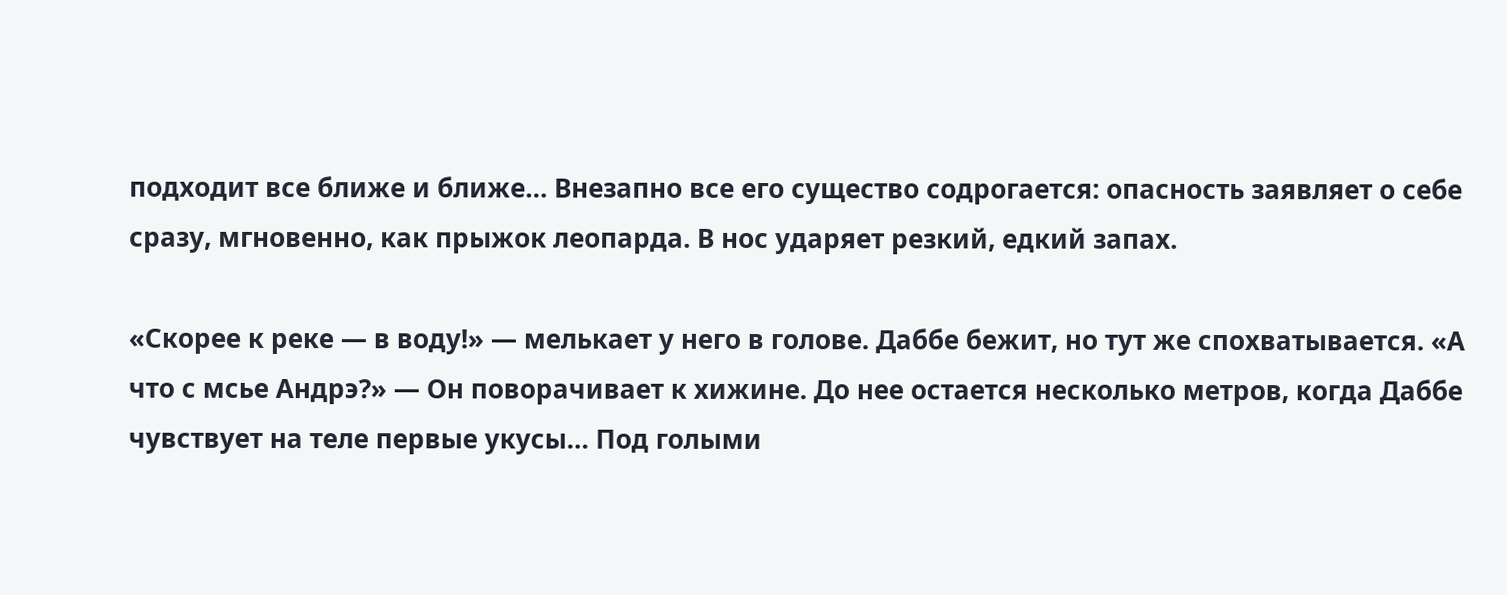подходит все ближе и ближе… Внезапно все его существо содрогается: опасность заявляет о себе сразу, мгновенно, как прыжок леопарда. В нос ударяет резкий, едкий запах.

«Скорее к реке — в воду!» — мелькает у него в голове. Даббе бежит, но тут же спохватывается. «А что с мсье Андрэ?» — Он поворачивает к хижине. До нее остается несколько метров, когда Даббе чувствует на теле первые укусы… Под голыми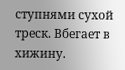ступнями сухой треск. Вбегает в хижину.